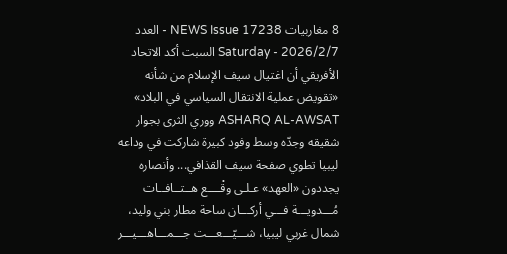8 مغاربيات NEWS Issue 17238 - العدد Saturday - 2026/2/7 السبت أكد الاتحاد الأفريقي أن اغتيال سيف الإسلام من شأنه «تقويض عملية الانتقال السياسي في البلاد» ASHARQ AL-AWSAT ووري الثرى بجوار شقيقه وجدّه وسط وفود كبيرة شاركت في وداعه ليبيا تطوي صفحة سيف القذافي... وأنصاره يجددون «العهد» عـلـى وقْــــع هــتــافــات مُـــدويـــة فـــي أركـــان ساحة مطار بني وليد، شمال غربي ليبيا، شـــيّـــعـــت جـــمـــاهـــيـــر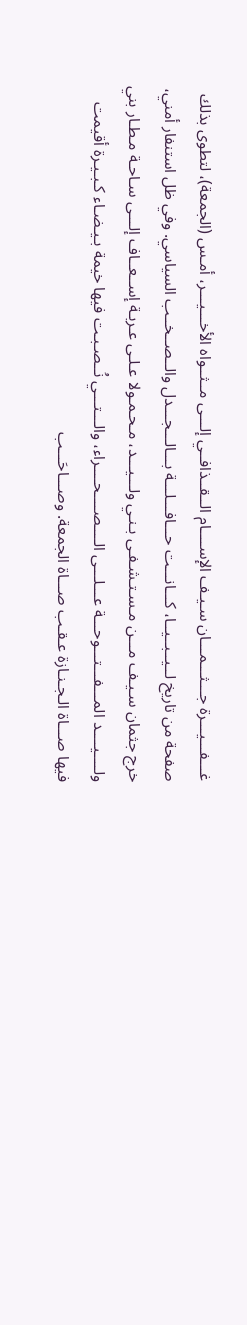غـــفـــيـــرة جـــثـــمـــان سـيـف الإســــام الــقــذافــي إلـــى مــثــواه الأخـــيـــر، أمـس (الجمعة)، لتطوى بذلك صفحة من تاريخ لــيــبــيــا، كـــانـــت حـــافـــلـــة بـــالـــجـــدل والــصــخــب السياسي. وفي ظل استنفار أمني، خرج جثمان سـيـف مـــن مـسـتـشـفـى بـنـي ولـــيـــد، مـحـمـولا عـلـى عـربـة إســعــاف إلـــى سـاحـة مـطـار بني ولــــيــــد المـــفـــتـــوحـــة عـــلـــى الــــصــــحــــراء، والـــتـــي نُــصـبـت فيها خيمة بـيـضـاء كـبـيـرة أقيمت فيها صـــاة الـجـنـازة عـقـب صـــاة الجمعة. وصـــاحَـــب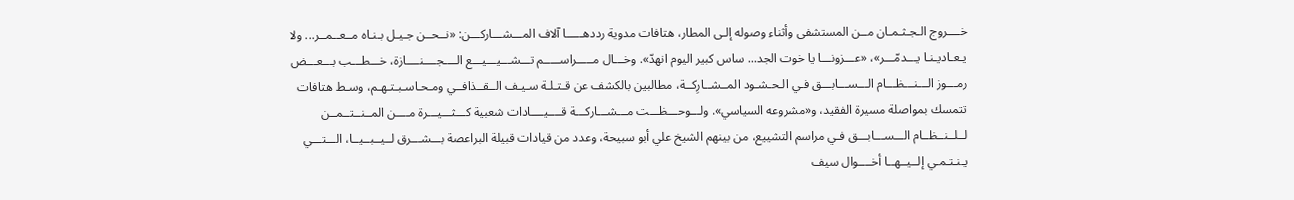خــــروج الـجـثـمـان مــن المستشفى وأثناء وصوله إلـى المطار، هتافات مدوية رددهـــــا آلاف المـــشـــاركـــن: «نــحــن جـيـل بـنـاه مــعــمــر... ولا يـعـاديـنـا يـــدمّـــر»، «عـــزونـــا يا خوت الجد... ساس كبير اليوم انهدّ». وخـــال مـــــراســـــم تـــشـــيـــيـــع الــــجــــنــــازة، خـــطـــب بـــعـــض رمـــوز الـــنـــظـــام الـــســـابـــق فـي الـحـشـود المــشــارِكــة، مطالبين بالكشف عن قـتـلـة سـيـف الــقــذافــي ومـحـاسـبـتـهـم، وسـط هتافات تتمسك بمواصلة مسيرة الفقيد، و«مشروعه السياسي». ولـــوحـــظـــت مـــشـــاركـــة قــــيــــادات شعبية كـــثـــيـــرة مــــن المــنــتــمــن لــلــنــظــام الـــســـابـــق فـي مراسم التشييع، من بينهم الشيخ علي أبو سبيحة، وعدد من قيادات قبيلة البراعصة بـــشـــرق لــيــبــيــا، الـــتـــي يـنـتـمـي إلــيــهــا أخــــوال سيف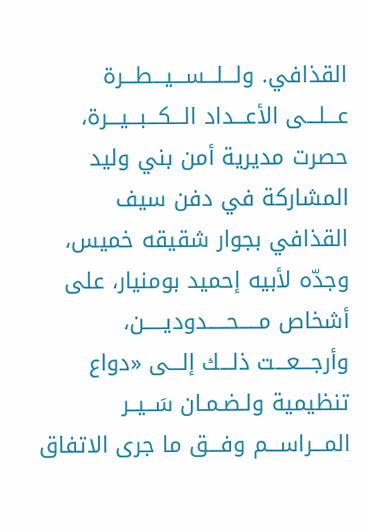القذافي. ولـــلـــســـيـــطـــرة عـــلـــى الأعـــداد الـــكـــبـــيـــرة، حصرت مديرية أمن بني وليد المشاركة في دفن سيف القذافي بجوار شقيقه خميس، وجدّه لأبيه إحميد بومنيار، على أشخاص مـــــحـــــدوديـــــن، وأرجـــعـــت ذلـــك إلـــى «دواع تنظيمية ولـضـمـان سَــيــر المـــراســـم وفـــق ما جرى الاتفاق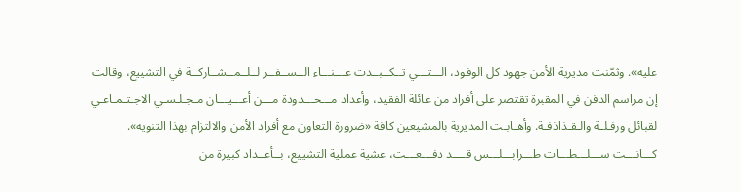عليه». وثمّنت مديرية الأمن جهود كل الوفود، الـــتـــي تــكــبــدت عـــنـــاء الــســفــر لــلــمــشــاركــة في التشييع، وقالت إن مراسم الدفن في المقبرة تقتصر على أفراد من عائلة الفقيد، وأعداد مـــحـــدودة مـــن أعـــيـــان مـجـلـسـي الاجـتـمـاعـي لقبائل ورفـلـة والـقـذاذفـة. وأهـابـت المديرية بالمشيعين كافة «ضرورة التعاون مع أفراد الأمن والالتزام بهذا التنويه». كـــانـــت ســـلـــطـــات طـــرابـــلـــس قــــد دفـــعـــت، عشية عملية التشييع، بــأعــداد كبيرة من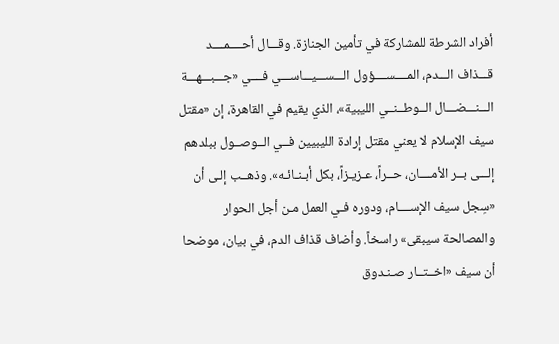أفراد الشرطة للمشاركة في تأمين الجنازة. وقـــال أحــــمــــد قـــذاف الـــدم، المــــســــؤول الـــســـيـــاســـي فــــي «جـــبـــهـــة الـــنـــضـــال الــوطــنــي الليبية»، الذي يقيم في القاهرة، إن «مقتل سيف الإسلام لا يعني مقتل إرادة الليبيين فــي الــوصــول ببلدهم إلـــى بــر الأمــــان، حــراً، عـزيـزاً، بكل أبـنـائـه». وذهــب إلـى أن «سِجل سيف الإســــام، ودوره فـي العمل مـن أجل الحوار والمصالحة سيبقى» راسخاً. وأضاف قذاف الدم، في بيان، موضحا أن سيف «اخــتــار صـنـدوق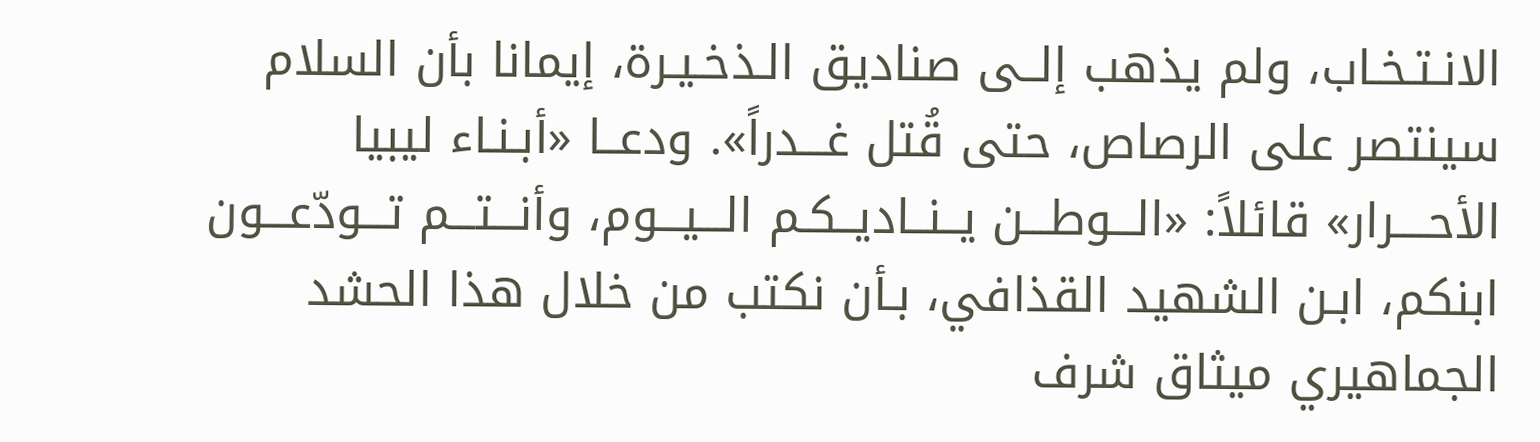الانـتـخـاب، ولم يذهب إلــى صناديق الـذخـيـرة، إيمانا بأن السلام سينتصر على الرصاص، حتى قُتل غـــدراً». ودعــا «أبـنـاء ليبيا الأحــــرار» قائلاً: «الـــوطـــن يــنــاديــكـم الـــيـــوم، وأنـــتـــم تـــودّعـــون ابنكم، ابـن الشهيد القذافي، بـأن نكتب من خلال هذا الحشد الجماهيري ميثاق شرف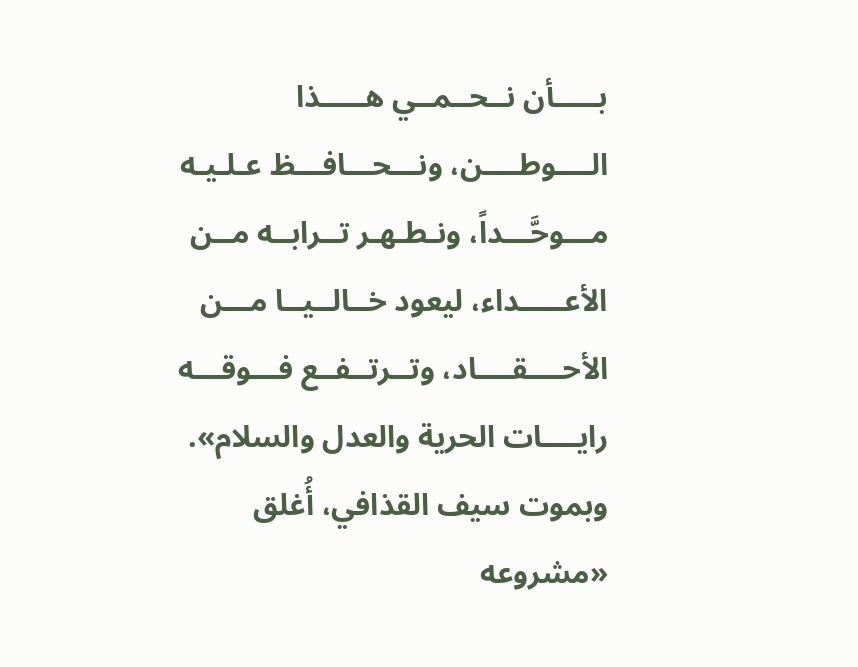بـــــأن نــحــمــي هـــــذا الــــوطــــن، ونـــحـــافـــظ عـلـيـه مـــوحَّـــداً، ونـطـهـر تــرابــه مــن الأعـــــداء، ليعود خــالــيــا مـــن الأحــــقــــاد، وتــرتــفــع فـــوقـــه رايــــات الحرية والعدل والسلام». وبموت سيف القذافي، أُغلق «مشروعه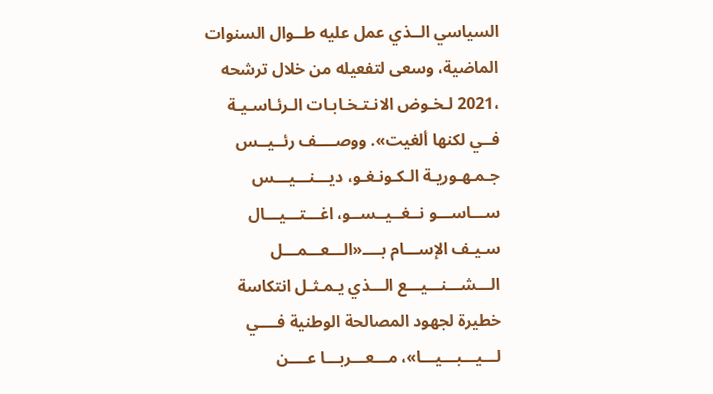السياسي الــذي عمل عليه طــوال السنوات الماضية، وسعى لتفعيله من خلال ترشحه ،2021 لـخـوض الانـتـخـابـات الـرئـاسـيـة فــي لكنها ألغيت». ووصــــف رئــيــس جـمـهـوريـة الـكـونـغـو، ديـــنـــيـــس ســـاســـو نــغــيــســو، اغـــتـــيـــال سـيـف الإســـام بــــ«الـــعـــمـــل الـــشـــنـــيـــع الـــذي يـمـثـل انتكاسة خطيرة لجهود المصالحة الوطنية فــــي لـــيـــبـــيـــا»، مـــعـــربـــا عــــن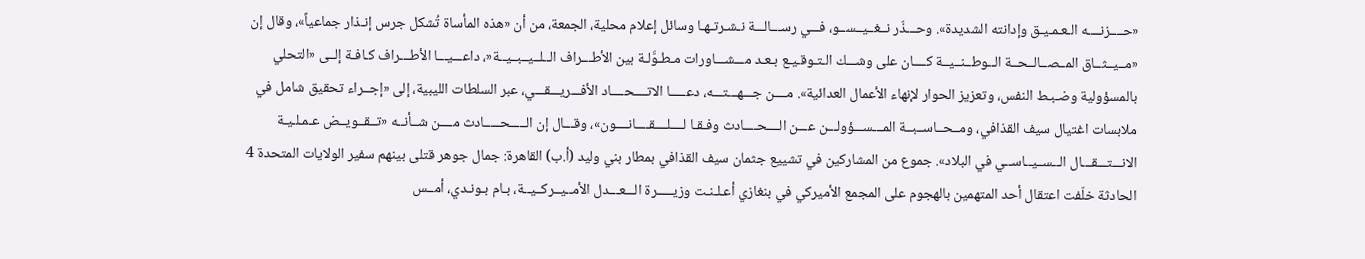«حــــزنــــه الـعـمـيـق وإدانته الشديدة». وحـــذّر نــغــيــســو، فـــي رســـالـــة نـشـرتـهـا وسائل إعلام محلية، الجمعة، من أن «هذه المأساة تُشكل جرس إنـذار جماعياً»، وقال إن «مــيــثــاق المــصــالــحــة الــوطــنــيــة كــــان على وشـــك الـتـوقـيـع بـعـد مـــشـــاورات مـطـوَّلـة بين الأطـــراف الــلــيــبــيــة«، داعـــيـــا الأطـــراف كـافـة إلــى «التحلي بالمسؤولية وضـبـط النفس، وتعزيز الحوار لإنهاء الأعمال العدائية». مــــن جـــهـــتـــه، دعـــــا الاتــــحــــاد الأفـــريـــقـــي، عبر السلطات الليبية، إلى «إجــراء تحقيق شامل في ملابسات اغتيال سيف القذافي، ومــحــاســبــة المـــســـؤولـــن عـــن الــــحــــادث وفـقـا لــــلــــقــــانــــون»، وقـــال إن الـــــحـــــادث مــــن شــأنــه «تــقــويــض عـمـلـيـة الانـــتـــقـــال الــســيــاســي في البلاد». جموع من المشاركين في تشييع جثمان سيف القذافي بمطار بني وليد (أ.ب) القاهرة: جمال جوهر قتلى بينهم سفير الولايات المتحدة 4 الحادثة خلّفت اعتقال أحد المتهمين بالهجوم على المجمع الأميركي في بنغازي أعـلـنـت وزيـــــرة الـــعـــدل الأمــيــركــيــة، بـام بـونـدي، أمــس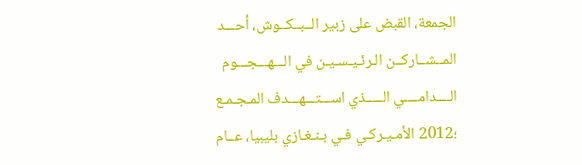الجمعة، القبض على زبير الــبــكــوش، أحـــد المــشــاركــن الـرئـيـسـيـن في الـــهـــجـــوم الــــدامــــي الـــــذي اســـتـــهـــدف المـجـمـع ؛2012 الأمـيـركـي فـي بـنـغـازي بليبيا، عــام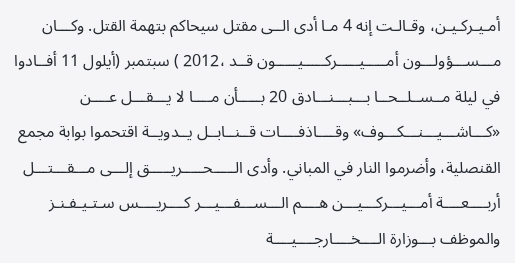أمـيـركـيـن، وقـالـت إنه 4 مـا أدى الــى مقتل سيحاكم بتهمة القتل. وكـــان مـــســـؤولـــون أمـــــيـــــركـــــيـــــون قــد ،2012 ) سبتمبر (أيلول 11 أفــادوا في ليلة مــســلــحــا بـــبـــنـــادق 20 بـــــأن مــــا لا يـــقـــل عــــن «كـــاشـــيـــنـــكـــوف» وقــــاذفــــات قــنــابــل يــدويــة اقتحموا بوابة مجمع القنصلية، وأضرموا النار في المباني. وأدى الـــــحـــــريـــــق إلـــى مـــقـــتـــل أربــــعــــة أمـــيـــركـــيـــن هــــم الـــســـفـــيـــر كــــريــــس سـتـيـفـنـز والموظف بـــوزارة الــــخــــارجــــيــــة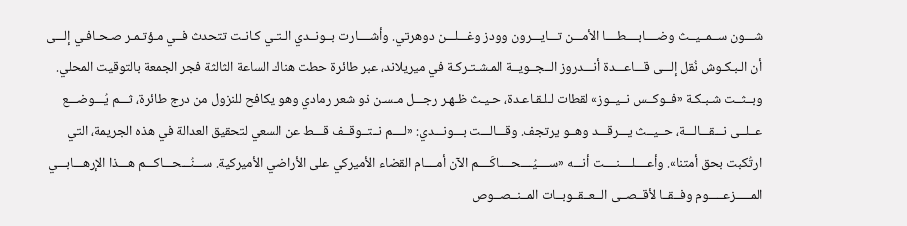شـــون ســمــيــث وضــــابــــطــــا الأمـــن تـــايـــرون وودز وغـــلـــن دوهرتي. وأشــــارت بــونــدي الـتـي كـانـت تتحدث فــي مـؤتـمـر صـحـافـي إلـــى أن الـبـكـوش نُقل إلـــى قـــاعـــدة أنـــدروز الــجــويــة المـشـتـركـة في ميريلاند، عبر طائرة حطت هناك الساعة الثالثة فجر الجمعة بالتوقيت المحلي. وبــثــت شـبـكـة «فــوكــس نــيــوز» لقطات لـلـقـاعـدة، حـيـث ظـهـر رجـــل مـسـن ذو شعر رمادي وهو يكافح للنزول من درج طائرة، ثـــم يُـــوضـــع عــلــى نـــقـــالـــة، حــيــث يـــرقـــد وهــو يرتجف. وقـــالـــت بـــونـــدي: «لــــم نــتــوقــف قـــط عن السعي لتحقيق العدالة في هذه الجريمة، التي ارتُكبت بحق أمتنا». وأعــــلــــنــــت أنـــه «ســــيُــــحــــاكَــــم الآن أمــــام القضاء الأميركي على الأراضي الأميركية. ســـنُـــحـــاكـــم هـــذا الإرهـــابـــي المـــــزعـــــوم وفــقــا لأقــصــى الــعــقــوبــات المــنــصــوص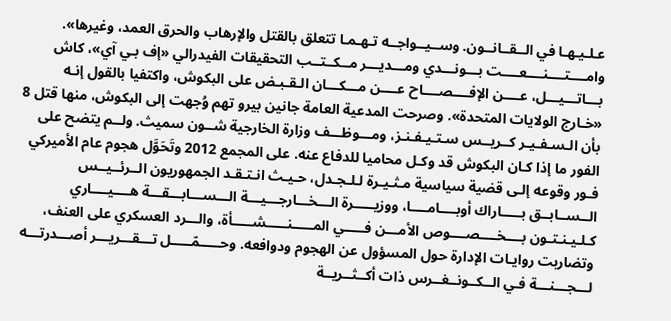عـلـيـهـا في الــقــانــون. وســيــواجــه تـهـمـا تتعلق بالقتل والإرهاب والحرق العمد، وغيرها». وامــــتــــنــــعــــت بـــونـــدي ومـــديـــر مــكــتــب التحقيقات الفيدرالي «إف بـي آي»، كاش بـــاتـــيـــل، عــــن الإفــــصــــاح عــــن مـــكـــان الـقـبـض على البكوش، واكتفيا بالقول إنـه «خـارج الولايات المتحدة». وصرحت المدعية العامة جانين بيرو تهم وُجهت إلى البكوش، منها قتل 8 بأن الـسـفـيـر كــريــس سـتـيـفـنـز، ومـــوظـــف وزارة الخارجية شــون سميث. ولــم يتضح على الفور ما إذا كـان البكوش قد وكـل محاميا للدفاع عنه. على المجمع 2012 وتَحَوَّل هجوم عام الأميركي فـور وقوعه إلـى قضية سياسية مـثـيـرة لـلـجـدل، حـيـث انـتـقـد الجمهوريون الــرئــيــس الــســابــق بـــــاراك أوبــــامــــا، ووزيـــــرة الـــخـــارجـــيـــة الـــســـابـــقـــة هــــيــــاري كـلـيـنـتـون بــــخــــصــــوص الأمـــن فـــــي المـــــنـــــشـــــأة، والـــرد العسكري على العنف، وتضاربت روايـات الإدارة حول المسؤول عن الهجوم ودوافعه. وحـــــمّـــــل تـــقـــريـــر أصـــدرتـــه لـــجـــنـــة فـي الــكــونــغــرس ذات أكــثــريــة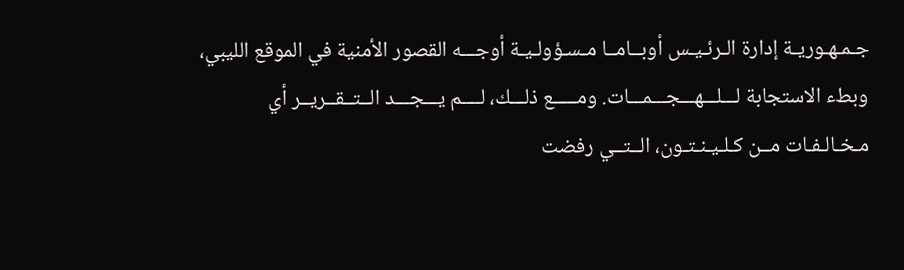جـمـهـوريـة إدارة الـرئـيـس أوبــامــا مـسـؤولـيـة أوجـــه القصور الأمنية في الموقع الليبي، وبطء الاستجابة لـــلـــهـــجـــمـــات. ومـــــع ذلـــك، لــــم يـــجـــد الــتــقــريــر أي مـخـالـفـات مــن كـلـيـنـتـون، الــتــي رفضت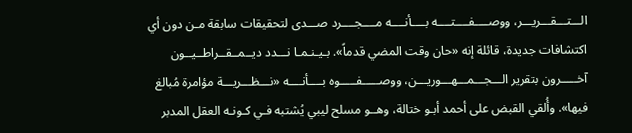الـــتـــقـــريـــر، ووصــــفــــتــــه بــــأنــــه مــــجــــرد صـــدى لتحقيقات سابقة مـن دون أي اكتشافات جديدة، قائلة إنه «حان وقت المضي قدماً». بـيـنـمـا نـــدد ديــمــقــراطــيــون آخـــــرون بتقرير الـــجـــمـــهـــوريـــن، ووصـــــفـــــوه بــــأنــــه «نـــظـــريـــة مؤامرة مُبالغ فيها». وأُلقي القبض على أحمد أبـو ختالة، وهــو مسلح ليبي يُشتبه فـي كـونـه العقل المدبر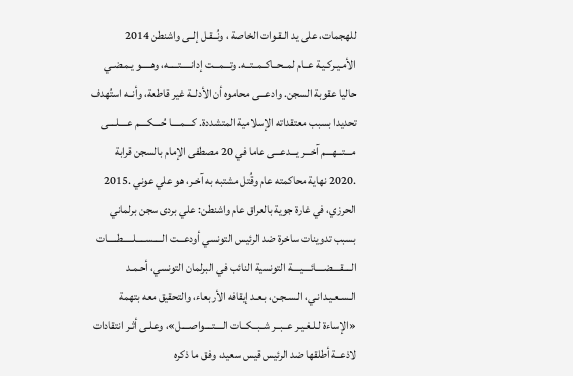للهجمات، على يد الـقـوات الخاصة ، ونُــقـل إلــى واشنطن 2014 الأمـيـركـيـة عــام لمــحــاكــمــتــه. وتـــمـــت إدانـــــتـــــه، وهـــــو يـمـضـي حاليا عقوبة السجن. وادعـــى محاموه أن الأدلــة غير قاطعة، وأنــه استُهدف تحديدا بسبب معتقداته الإسلامية المتشددة. كــــمــــا حُــــكــــم عــــلــــى مـــتـــهـــم آخـــر يـــدعـــى عاما في 20 مصطفى الإمام بالسجن قرابة .2020 نهاية محاكمته عام وقُتل مشتبه به آخـر، هو علي عوني .2015 الحرزي، في غارة جوية بالعراق عام واشنطن: علي بردى سجن برلماني بسبب تدوينات ساخرة ضد الرئيس التونسي أودعـــت الـــــســـــلـــــطـــــات الــــقــــضــــائــــيــــة التونسية النائب في البرلمان التونسي، أحـمـد الـسـعـيـدانـي، الـسـجـن، بـعـد إيقافه الأربعاء، والتحقيق معه بتهمة «الإساءة لـلـغـيـر عــبــر شــبــكــات الــــتــــواصــــل»، وعـلـى أثـر انتقادات لاذعــة أطلقها ضد الرئيس قيس سعيد، وفق ما ذكره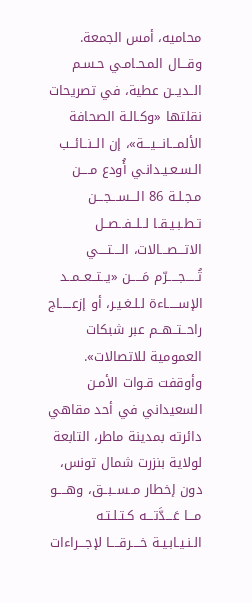محاميه، أمس الجمعة. وقـــال المـحـامـي حـسـم الــديــن عطية، في تصريحات نقلتها «وكـالـة الصحافة الألمـــانـــيـــة»، إن الــنــائــب الـسـعـيـدانـي أُودع مــــن مـجـلـة 86 الـــســـجـــن تـطـبـيـقـا لــلــفــصــل الاتـــصـــالات، الــــتــــي تُـــــجـــــرّم مَـــــن «يــتــعــمــد الإســـــاءة لـلـغـيـر، أو إزعـــــاج راحــتــهــم عبر شبكات العمومية للاتصالات». وأوقفت قـوات الأمـن السعيداني في أحد مقاهي دائرته بمدينة ماطر، التابعة لولاية بنزرت شمال تونس، دون إخطار مــســبــق، وهــــو مـــا عَـــدَّتـــه كـتـلـتـه الـنـيـابـيـة خــــرقــــا لإجـــراءات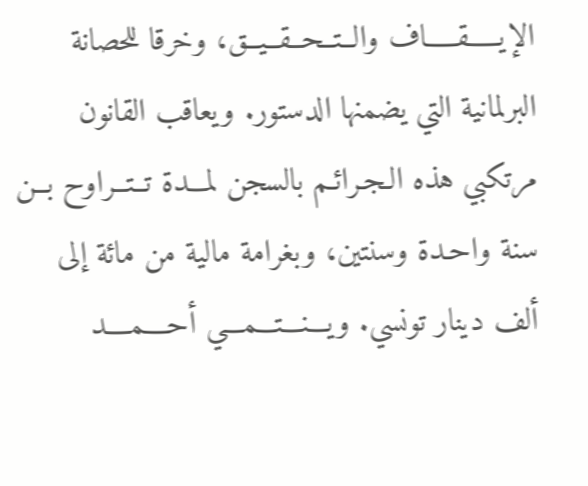الإيـــــقـــــاف والــتــحــقــيــق، وخرقا للحصانة البرلمانية التي يضمنها الدستور. ويعاقب القانون مرتكبي هذه الـجـرائـم بالسجن لمـــدة تــتــراوح بــن سنة واحـدة وسنتين، وبغرامة مالية من مائة إلى ألف دينار تونسي. ويـــنـــتـــمـــي أحــــمــــد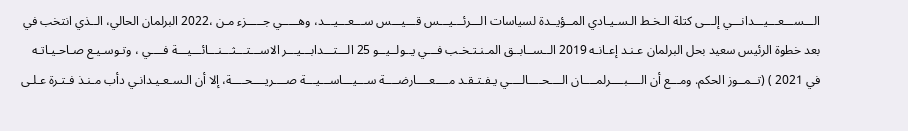الـــســـعـــيـــدانـــي إلـــى كتلة الـخـط الـسـيـادي المــؤيــدة لسياسات الـــرئـــيـــس قـــيـــس ســـعـــيـــد، وهـــــي جـــــزء مـن ،2022 البرلمان الحالي، الــذي انتخب في بعد خطوة الرئيس سعيد بحل البرلمان عـنـد إعـانـه 2019 الــســابــق المـنـتـخـب فـــي يــولــيــو 25 الـــتـــدابـــيـــر الاســـتـــثـــنـــائـــيـــة فــــي ، وتـوسـيـع صـاحـيـاتـه في 2021 ) (تــمــوز الحكم. ومـــع أن الــــبــــرلمــــان الــــحــــالــــي يـفـتـقـد مــــعــــارضــــة ســـيـــاســـيـــة صــــريــــحــــة، إلا أن الـسـعـيـدانـي دأب مـنـذ فـتـرة عـلـى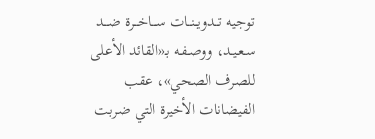توجيه تــدويــنــات ســـاخـــرة ضـــد سـعـيـد، ووصـفـه بـ«القائد الأعلى للصرف الصحي»، عقب الفيضانات الأخيرة التي ضربت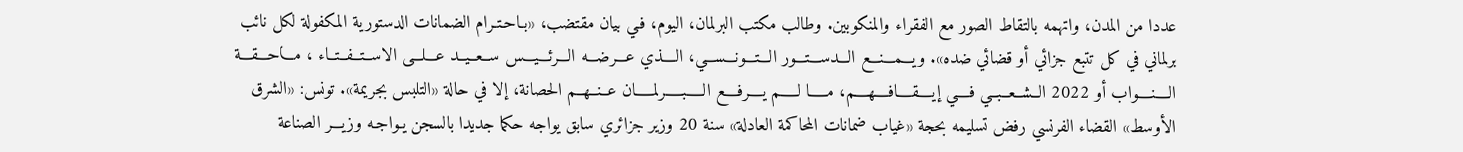عددا من المدن، واتهمه بالتقاط الصور مع الفقراء والمنكوبين. وطالب مكتب البرلمان، اليوم، فـي بيان مقتضب، «بـاحـتـرام الضمانات الدستورية المكفولة لكل نائب برلماني في كل تتبع جزائي أو قضائي ضده». ويـــمـــنـــع الـــدســـتـــور الـــتـــونـــســـي، الــــذي عـــرضـــه الـــرئـــيـــس ســعــيــد عـــلـــى الاســتــفــتــاء ، مـــاحـــقـــة الــــنــــواب أو 2022 الــشــعــبــي فــــي إيــــقــــافــــهــــم، مـــــا لـــــم يــــرفــــع الـــــبـــــرلمـــــان عــنــهــم الحصانة، إلا في حالة «التلبس بجريمة». تونس: «الشرق الأوسط» القضاء الفرنسي رفض تسليمه بحجة «غياب ضمانات المحاكمة العادلة» سنة 20 وزير جزائري سابق يواجه حكما جديدا بالسجن يـواجـه وزيـــر الصناعة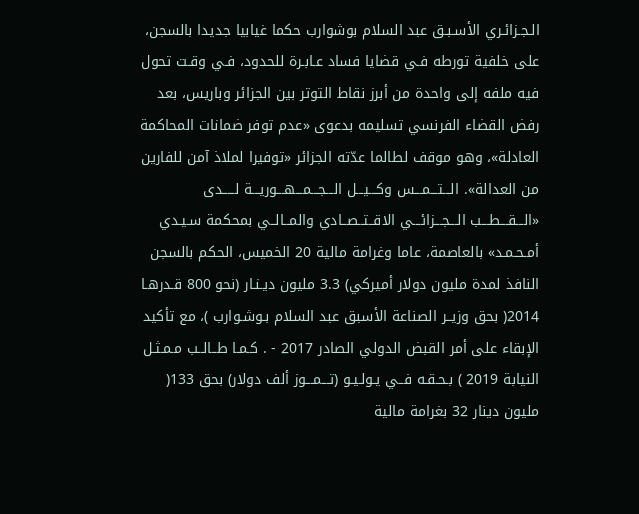الـجـزائـري الأسـبـق عبد السلام بوشوارب حكما غيابيا جديدا بالسجن، على خلفية تورطه فـي قضايا فساد عـابـرة للحدود، فـي وقـت تحول فيه ملفه إلى واحدة من أبرز نقاط التوتر بين الجزائر وباريس، بعد رفض القضاء الفرنسي تسليمه بدعوى «عدم توفر ضمانات المحاكمة العادلة»، وهو موقف لطالما عدّته الجزائر «توفيرا لملاذ آمن للفارين من العدالة». الـــتـــمـــس وكـــيـــل الـــجـــمـــهـــوريـــة لـــــدى «الـــقـــطـــب الـــجـــزائـــي الاقــتــصــادي والمــالــي بمحكمة سـيـدي أمـحـمـد» بالعاصمة، عاما وغرامة مالية 20 الخميس، الحكم بالسجن النافذ لمدة مليون دولار أميركي) 3.3 مليون ديـنـار (نحو 800 قـدرهـا 2014( بحق وزيــر الصناعة الأسبق عبد السلام بـوشـوارب )، مع تأكيد الإبقاء على أمر القبض الدولي الصادر 2017 - . كـمـا طــالــب مـمـثـل النيابة 2019 ) بـحـقـه فــي يـولـيـو (تـــمـــوز ألف دولار) بحق 133( مليون دينار 32 بغرامة مالية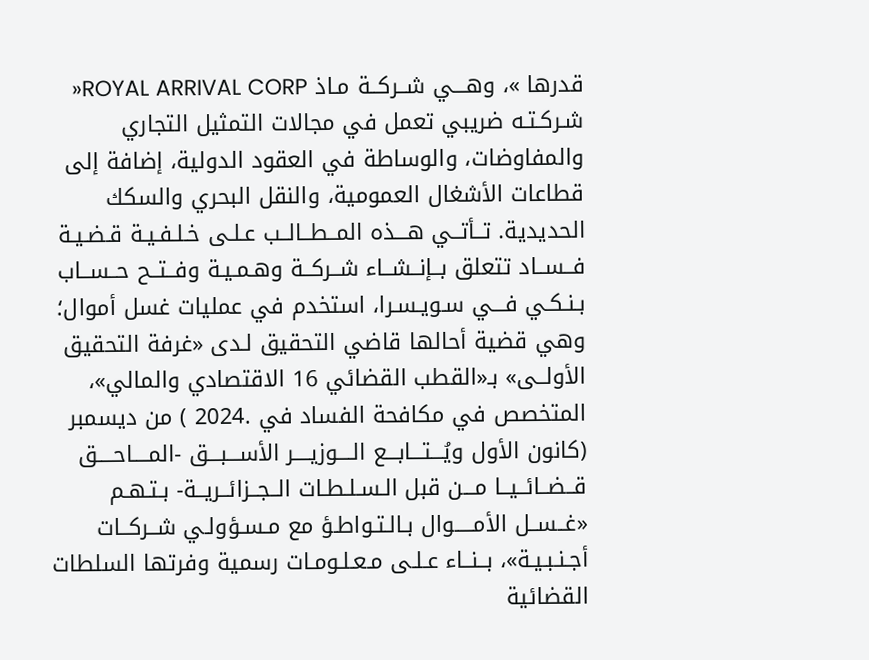قدرها »، وهـــي شــركــة مـاذ ROYAL ARRIVAL CORP« شـركـتـه ضريبي تعمل في مجالات التمثيل التجاري والمفاوضات، والوساطة في العقود الدولية، إضافة إلى قطاعات الأشغال العمومية، والنقل البحري والسكك الحديدية. تــأتــي هـــذه المــطــالــب عـلـى خـلـفـيـة قـضـيـة فــســاد تتعلق بــإنــشــاء شــركــة وهـمـيـة وفــتــح حــســاب بـنـكـي فـــي سـويـسـرا، استخدم في عمليات غسل أموال؛ وهي قضية أحالها قاضي التحقيق لـدى «غرفة التحقيق الأولــى» بـ«القطب القضائي 16 الاقتصادي والمالي»، المتخصص في مكافحة الفساد في .2024 ) من ديسمبر (كانون الأول ويُـــتـــابـــع الــــوزيــــر الأســـبـــق -المــــاحــــق قــضــائــيــا مـــن قبل الـسـلـطـات الــجــزائــريــة- بـتـهـم «غــســل الأمـــــوال بـالـتـواطـؤ مع مـسـؤولـي شــركــات أجـنـبـيـة»، بــنــاء عـلـى مـعـلـومـات رسمية وفرتها السلطات القضائية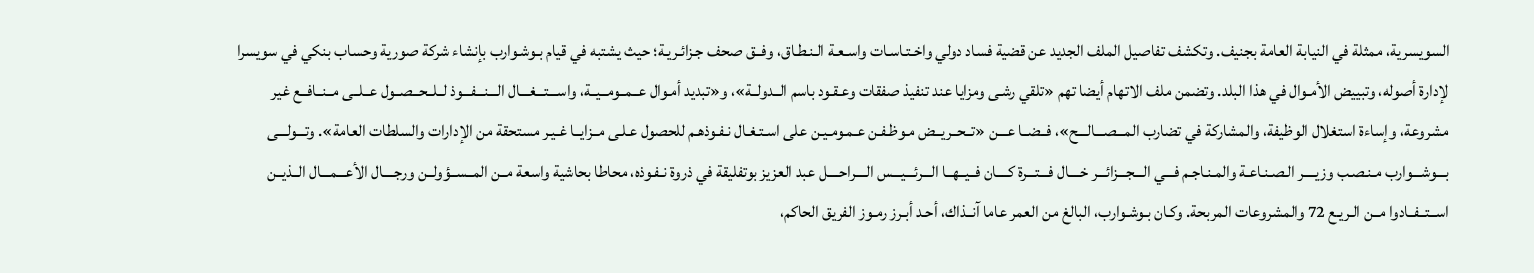السويسرية، ممثلة في النيابة العامة بجنيف. وتكشف تفاصيل الملف الجديد عن قضية فساد دولي واخـتـاسـات واسـعـة الـنـطـاق، وفــق صحف جـزائـريـة؛ حيث يشتبه في قيام بـوشـوارب بإنشاء شركة صورية وحساب بنكي في سويسرا لإدارة أصوله، وتبييض الأمـوال في هذا البلد. وتضمن ملف الاتهام أيضا تهم «تلقي رشـى ومزايا عند تنفيذ صفقات وعـقـود باسم الــدولــة»، و«تبديد أمـوال عــمــومــيــة، واســـتـــغـــال الـــنـــفـــوذ لــلــحــصــول عــلــى مــنــافــع غير مشروعة، وإساءة استغلال الوظيفة، والمشاركة في تضارب المـــصـــالـــح»، فــضــا عـــن «تــحــريــض مـوظـفـن عـمـومـيـن على اسـتـغـال نـفـوذهـم للحصول عـلـى مــزايــا غـيـر مستحقة من الإدارات والسلطات العامة». وتـــولـــى بـــوشـــوارب مـنـصـب وزيــــر الـصـنـاعـة والمـنـاجـم فـــي الـــجـــزائـــر خــــال فـــتـــرة كــــان فــيــهــا الـــرئـــيـــس الــــراحــــل عبد العزيز بوتفليقة في ذروة نـفـوذه، محاطا بحاشية واسعة مــن المــســؤولــن ورجــــال الأعـــمـــال الــذيــن اســتــفــادوا مــن الـريـع 72 والمشروعات المربحة. وكـان بـوشـوارب، البالغ من العمر عاما آنــذاك، أحـد أبـرز رمـوز الفريق الحاكم،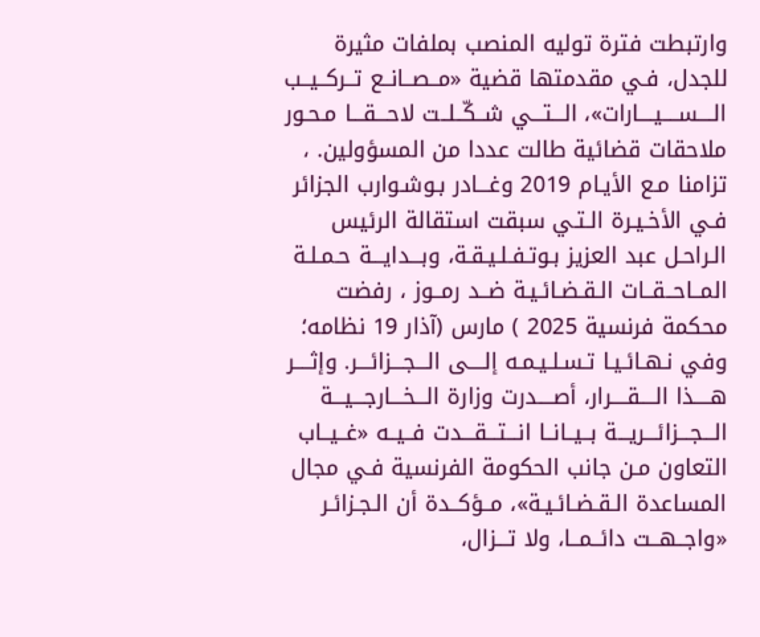وارتبطت فترة توليه المنصب بملفات مثيرة للجدل، فـي مقدمتها قضية «مــصــانــع تــركــيــب الــــســــيــــارات»، الـــتـــي شــكّــلــت لاحـــقـــا مـحـور ملاحقات قضائية طالت عددا من المسؤولين. ، تزامنا مـع الأيـام 2019 وغـــادر بـوشـوارب الجزائر فـي الأخـيـرة الـتـي سبقت استقالة الرئيس الـراحـل عبد العزيز بـوتـفـلـيـقـة، وبـــدايـــة حـمـلـة المــاحــقــات الـقـضـائـيـة ضــد رمــوز ، رفضت محكمة فرنسية 2025 ) مارس (آذار 19 نظامه؛ وفي نـهـائـيـا تـسـلـيـمـه إلــــى الـــجـــزائـــر. وإثــــر هــــذا الــــقــــرار، أصــــدرت وزارة الـــخـــارجـــيـــة الـــجـــزائـــريـــة بــيــانــا انـــتـــقـــدت فــيــه «غــيــاب التعاون مـن جانب الحكومة الفرنسية فـي مجال المساعدة الـقـضـائـيـة»، مــؤكــدة أن الـجـزائـر «واجــهــت دائــمــا، ولا تـــزال،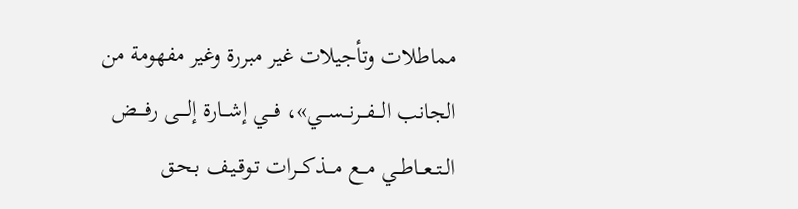مماطلات وتأجيلات غير مبررة وغير مفهومة من الجانب الـــفـــرنـــســـي»، فـــي إشـــارة إلــــى رفــــض الــتــعــاطــي مـــع مـــذكـــرات تـوقـيـف بـحـق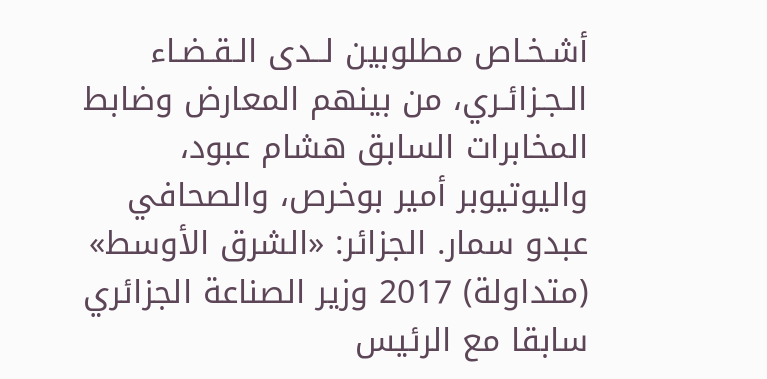أشـخـاص مطلوبين لــدى الـقـضـاء الـجـزائـري، من بينهم المعارض وضابط المخابرات السابق هشام عبود، واليوتيوبر أمير بوخرص، والصحافي عبدو سمار. الجزائر: «الشرق الأوسط» (متداولة) 2017 وزير الصناعة الجزائري سابقا مع الرئيس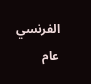الفرنسي عام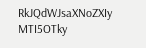RkJQdWJsaXNoZXIy MTI5OTky